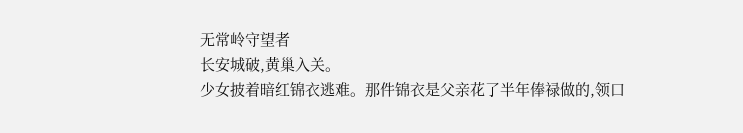无常岭守望者
长安城破,黄巢入关。
少女披着暗红锦衣逃难。那件锦衣是父亲花了半年俸禄做的,领口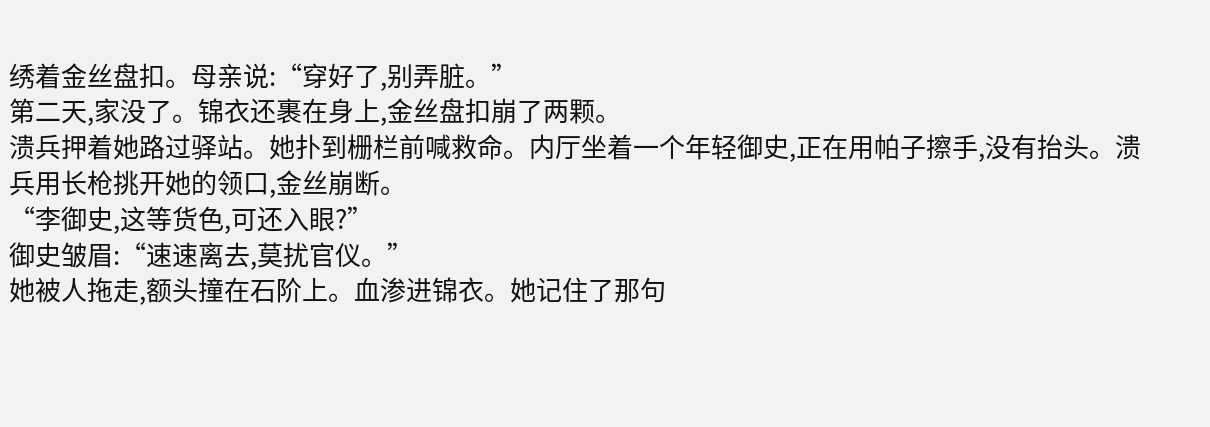绣着金丝盘扣。母亲说:“穿好了,别弄脏。”
第二天,家没了。锦衣还裹在身上,金丝盘扣崩了两颗。
溃兵押着她路过驿站。她扑到栅栏前喊救命。内厅坐着一个年轻御史,正在用帕子擦手,没有抬头。溃兵用长枪挑开她的领口,金丝崩断。
“李御史,这等货色,可还入眼?”
御史皱眉:“速速离去,莫扰官仪。”
她被人拖走,额头撞在石阶上。血渗进锦衣。她记住了那句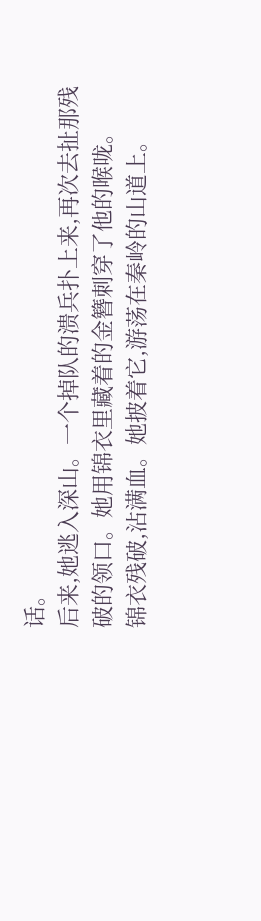话。
后来,她逃入深山。一个掉队的溃兵扑上来,再次去扯那残破的领口。她用锦衣里藏着的金簪刺穿了他的喉咙。
锦衣残破,沾满血。她披着它,游荡在秦岭的山道上。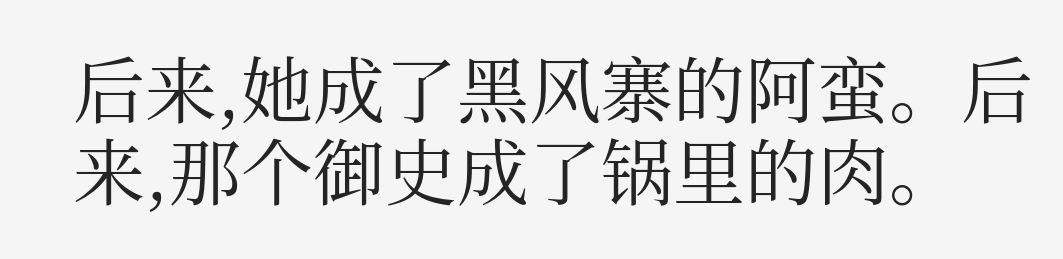后来,她成了黑风寨的阿蛮。后来,那个御史成了锅里的肉。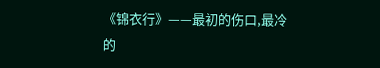《锦衣行》——最初的伤口,最冷的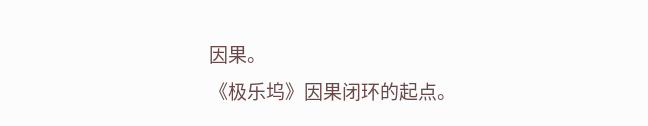因果。
《极乐坞》因果闭环的起点。